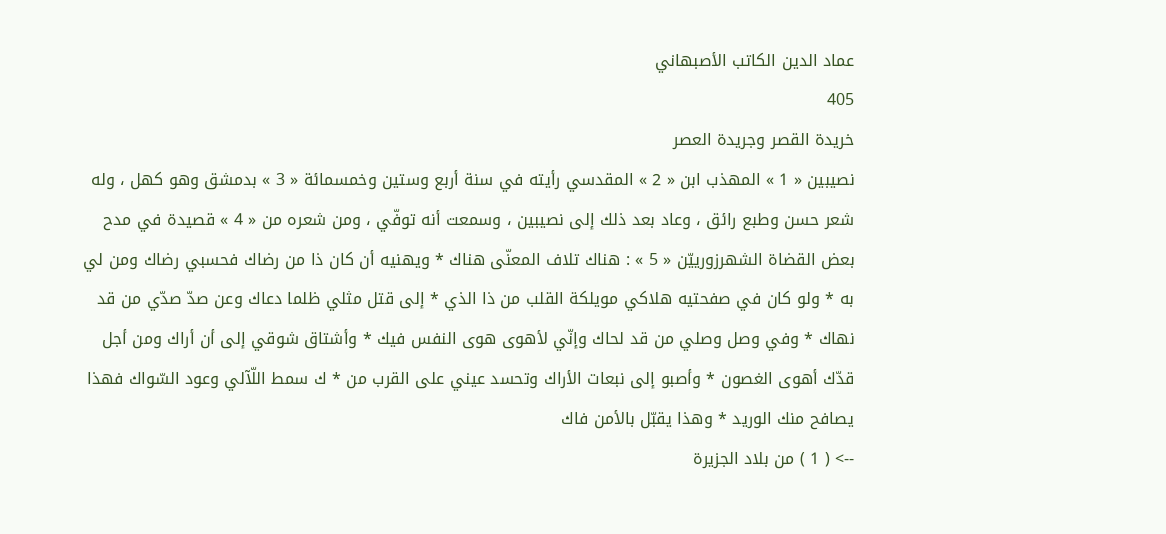عماد الدين الكاتب الأصبهاني
405
خريدة القصر وجريدة العصر
نصيبين « 1 » المهذب ابن « 2 » المقدسي رأيته في سنة أربع وستين وخمسمائة « 3 » بدمشق وهو كهل ، وله شعر حسن وطبع رائق ، وعاد بعد ذلك إلى نصيبين ، وسمعت أنه توفّي ، ومن شعره من « 4 » قصيدة في مدح بعض القضاة الشهرزورييّن « 5 » : هناك تلاف المعنّى هناك * ويهنيه أن كان ذا من رضاك فحسبي رضاك ومن لي به * ولو كان في صفحتيه هلاكي مويلكة القلب من ذا الذي * إلى قتل مثلي ظلما دعاك وعن صدّ صدّي من قد نهاك * وفي وصل وصلي من قد لحاك وإنّي لأهوى هوى النفس فيك * وأشتاق شوقي إلى أن أراك ومن أجل قدّك أهوى الغصون * وأصبو إلى نبعات الأراك وتحسد عيني على القرب من * ك سمط اللّآلي وعود السّواك فهذا يصافح منك الوريد * وهذا يقبّل بالأمن فاك
--> ( 1 ) من بلاد الجزيرة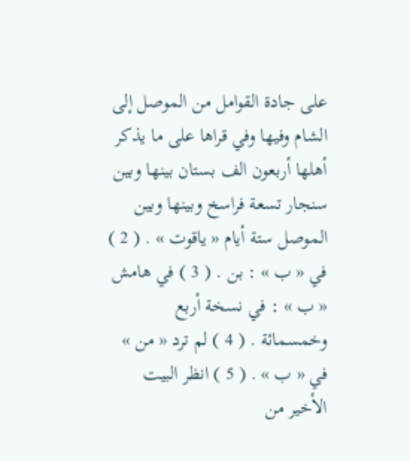على جادة القوامل من الموصل إلى الشام وفيها وفي قراها على ما يذكر أهلها أربعون الف بستان بينها وبين سنجار تسعة فراسخ وبينها وبين الموصل ستة أيام « ياقوت » . ( 2 ) في « ب » : بن . ( 3 ) في هامش « ب » : في نسخة أربع وخمسمائة . ( 4 ) لم ترد « من » في « ب » . ( 5 ) انظر البيت الأخير من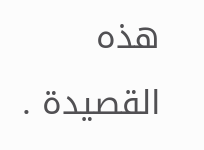هذه القصيدة .